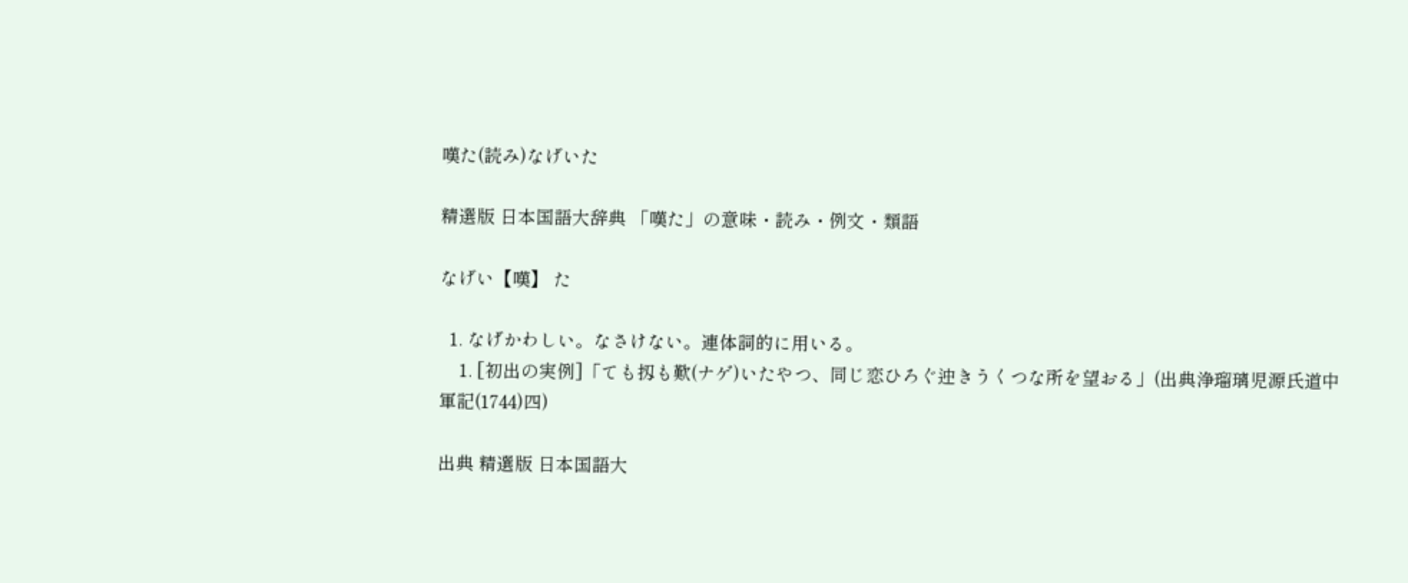嘆た(読み)なげいた

精選版 日本国語大辞典 「嘆た」の意味・読み・例文・類語

なげい【嘆】 た

  1. なげかわしい。なさけない。連体詞的に用いる。
    1. [初出の実例]「ても扨も歎(ナゲ)いたやつ、同じ恋ひろぐ迚きうくつな所を望おる」(出典浄瑠璃児源氏道中軍記(1744)四)

出典 精選版 日本国語大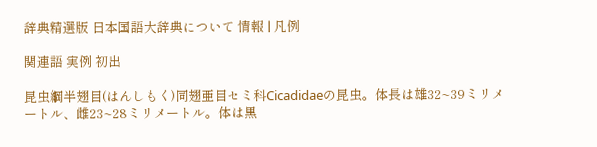辞典精選版 日本国語大辞典について 情報 | 凡例

関連語 実例 初出

昆虫綱半翅目(はんしもく)同翅亜目セミ科Cicadidaeの昆虫。体長は雄32~39ミリメートル、雌23~28ミリメートル。体は黒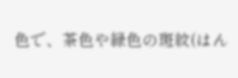色で、茶色や緑色の斑紋(はん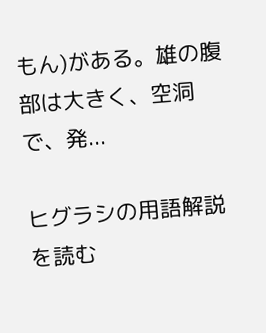もん)がある。雄の腹部は大きく、空洞で、発...

ヒグラシの用語解説を読む